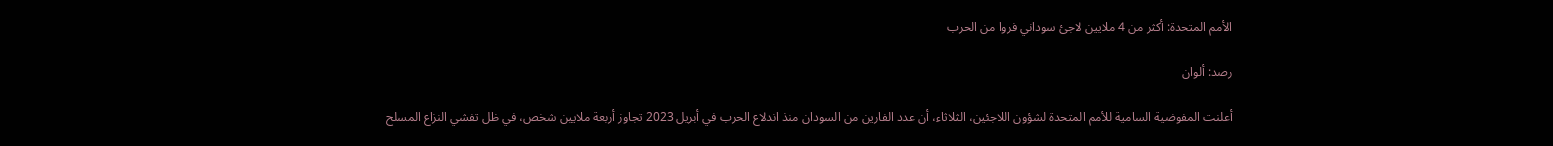الأمم المتحدة: أكثر من 4 ملايين لاجئ سوداني فروا من الحرب

رصد: ألوان

أعلنت المفوضية السامية للأمم المتحدة لشؤون اللاجئين، الثلاثاء، أن عدد الفارين من السودان منذ اندلاع الحرب في أبريل 2023 تجاوز أربعة ملايين شخص، في ظل تفشي النزاع المسلح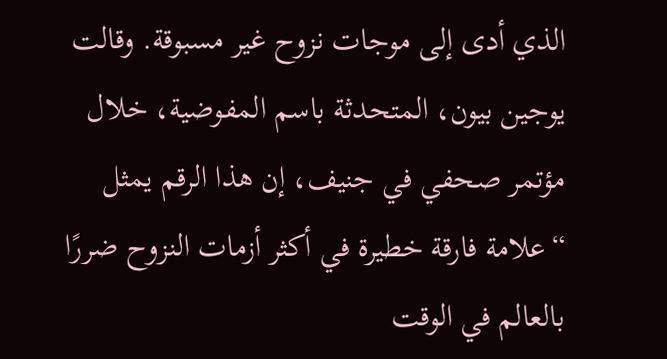الذي أدى إلى موجات نزوح غير مسبوقة. وقالت يوجين بيون، المتحدثة باسم المفوضية، خلال مؤتمر صحفي في جنيف، إن هذا الرقم يمثل “علامة فارقة خطيرة في أكثر أزمات النزوح ضررًا بالعالم في الوقت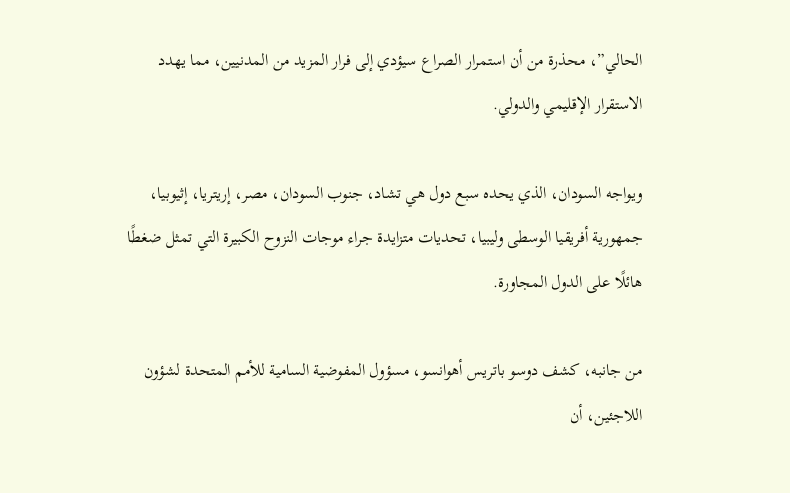الحالي”، محذرة من أن استمرار الصراع سيؤدي إلى فرار المزيد من المدنيين، مما يهدد الاستقرار الإقليمي والدولي.

ويواجه السودان، الذي يحده سبع دول هي تشاد، جنوب السودان، مصر، إريتريا، إثيوبيا، جمهورية أفريقيا الوسطى وليبيا، تحديات متزايدة جراء موجات النزوح الكبيرة التي تمثل ضغطًا هائلًا على الدول المجاورة.

من جانبه، كشف دوسو باتريس أهوانسو، مسؤول المفوضية السامية للأمم المتحدة لشؤون اللاجئين، أن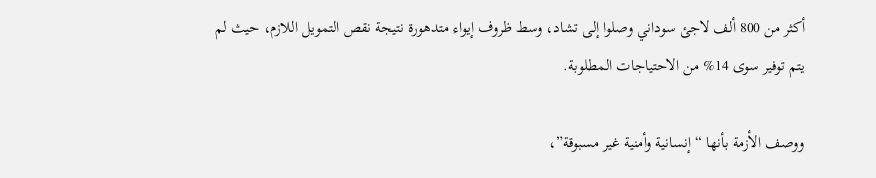أكثر من 800 ألف لاجئ سوداني وصلوا إلى تشاد، وسط ظروف إيواء متدهورة نتيجة نقص التمويل اللازم، حيث لم يتم توفير سوى 14% من الاحتياجات المطلوبة.

ووصف الأزمة بأنها “إنسانية وأمنية غير مسبوقة”،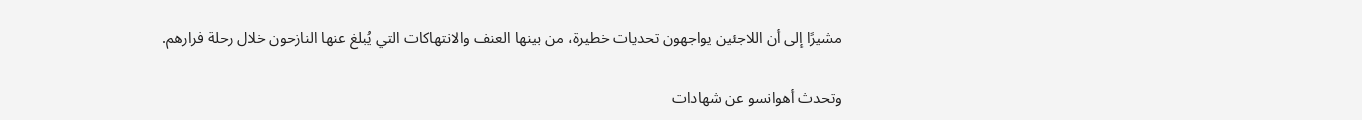مشيرًا إلى أن اللاجئين يواجهون تحديات خطيرة، من بينها العنف والانتهاكات التي يُبلغ عنها النازحون خلال رحلة فرارهم.

وتحدث أهوانسو عن شهادات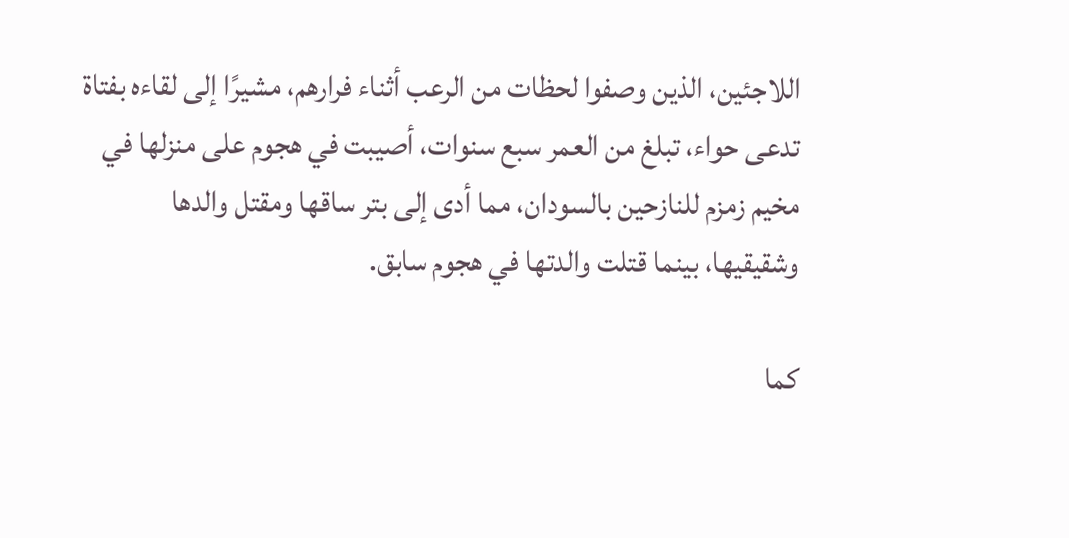اللاجئين، الذين وصفوا لحظات من الرعب أثناء فرارهم، مشيرًا إلى لقاءه بفتاة تدعى حواء، تبلغ من العمر سبع سنوات، أصيبت في هجوم على منزلها في مخيم زمزم للنازحين بالسودان، مما أدى إلى بتر ساقها ومقتل والدها وشقيقيها، بينما قتلت والدتها في هجوم سابق.

كما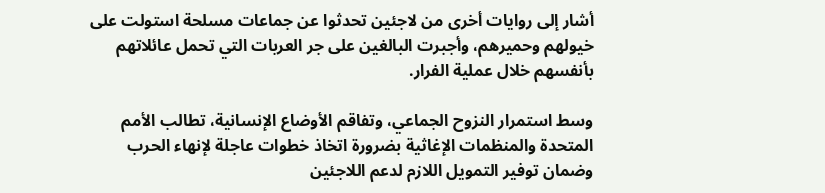أشار إلى روايات أخرى من لاجئين تحدثوا عن جماعات مسلحة استولت على خيولهم وحميرهم، وأجبرت البالغين على جر العربات التي تحمل عائلاتهم بأنفسهم خلال عملية الفرار.

وسط استمرار النزوح الجماعي، وتفاقم الأوضاع الإنسانية، تطالب الأمم المتحدة والمنظمات الإغاثية بضرورة اتخاذ خطوات عاجلة لإنهاء الحرب وضمان توفير التمويل اللازم لدعم اللاجئين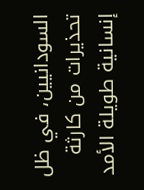السودانيين، في ظل تحذيرات من كارثة إنسانية طويلة الأمد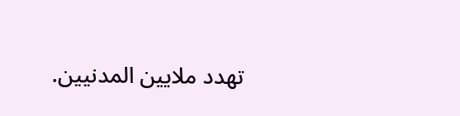تهدد ملايين المدنيين.